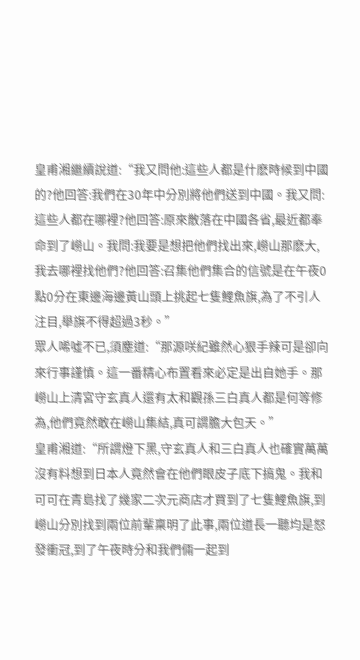皇甫湘繼續說道:“我又問他:這些人都是什麽時候到中國的?他回答:我們在30年中分別將他們送到中國。我又問:這些人都在哪裡?他回答:原來散落在中國各省,最近都奉命到了嶗山。我問:我要是想把他們找出來,嶗山那麽大,我去哪裡找他們?他回答:召集他們集合的信號是在午夜0點0分在東邊海邊黃山頭上挑起七隻鯉魚旗,為了不引人注目,舉旗不得超過3秒。”
眾人唏噓不已,須塵道:“那源咲紀雖然心狠手辣可是卻向來行事謹慎。這一番精心布置看來必定是出自她手。那嶗山上清宮守玄真人還有太和觀孫三白真人都是何等修為,他們竟然敢在嶗山集結,真可謂膽大包天。”
皇甫湘道:“所謂燈下黑,守玄真人和三白真人也確實萬萬沒有料想到日本人竟然會在他們眼皮子底下搞鬼。我和可可在青島找了幾家二次元商店才買到了七隻鯉魚旗,到嶗山分別找到兩位前輩稟明了此事,兩位道長一聽均是怒發衝冠,到了午夜時分和我們倆一起到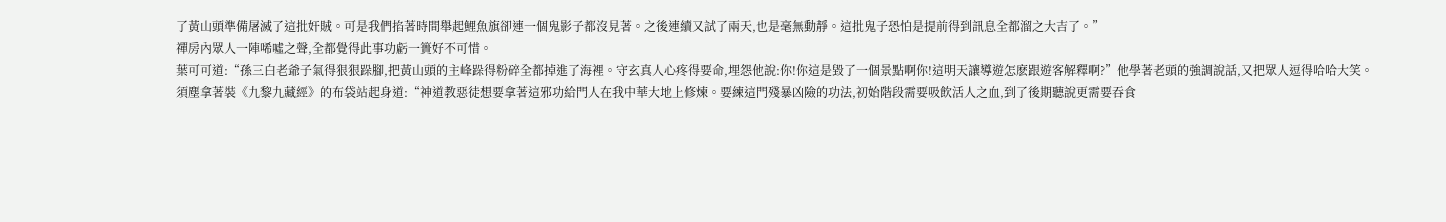了黃山頭準備屠滅了這批奸賊。可是我們掐著時間舉起鯉魚旗卻連一個鬼影子都沒見著。之後連續又試了兩天,也是毫無動靜。這批鬼子恐怕是提前得到訊息全都溜之大吉了。”
禪房內眾人一陣唏噓之聲,全都覺得此事功虧一簣好不可惜。
葉可可道:“孫三白老爺子氣得狠狠跺腳,把黃山頭的主峰跺得粉碎全都掉進了海裡。守玄真人心疼得要命,埋怨他說:你!你這是毀了一個景點啊你!這明天讓導遊怎麽跟遊客解釋啊?”他學著老頭的強調說話,又把眾人逗得哈哈大笑。
須塵拿著裝《九黎九藏經》的布袋站起身道:“神道教惡徒想要拿著這邪功給門人在我中華大地上修煉。要練這門殘暴凶險的功法,初始階段需要吸飲活人之血,到了後期聽說更需要吞食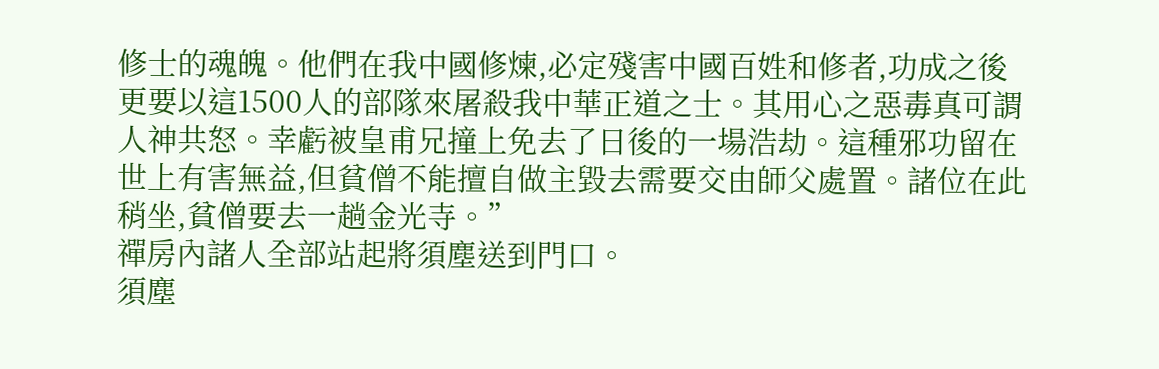修士的魂魄。他們在我中國修煉,必定殘害中國百姓和修者,功成之後更要以這1500人的部隊來屠殺我中華正道之士。其用心之惡毒真可謂人神共怒。幸虧被皇甫兄撞上免去了日後的一場浩劫。這種邪功留在世上有害無益,但貧僧不能擅自做主毀去需要交由師父處置。諸位在此稍坐,貧僧要去一趟金光寺。”
禪房內諸人全部站起將須塵送到門口。
須塵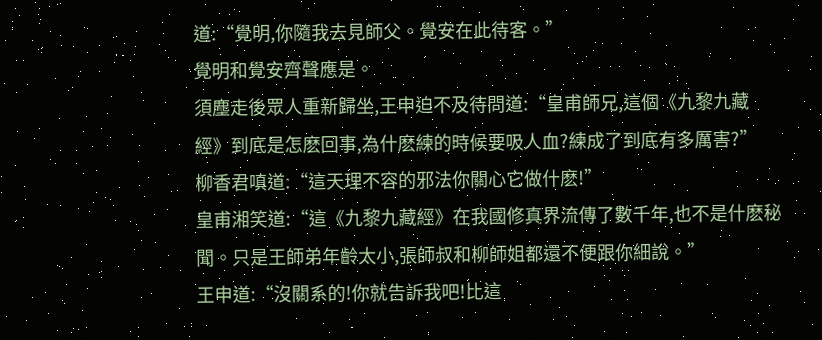道:“覺明,你隨我去見師父。覺安在此待客。”
覺明和覺安齊聲應是。
須塵走後眾人重新歸坐,王申迫不及待問道:“皇甫師兄,這個《九黎九藏經》到底是怎麽回事,為什麽練的時候要吸人血?練成了到底有多厲害?”
柳香君嗔道:“這天理不容的邪法你關心它做什麽!”
皇甫湘笑道:“這《九黎九藏經》在我國修真界流傳了數千年,也不是什麽秘聞。只是王師弟年齡太小,張師叔和柳師姐都還不便跟你細說。”
王申道:“沒關系的!你就告訴我吧!比這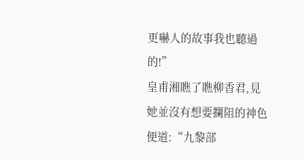更嚇人的故事我也聽過的!”
皇甫湘瞧了瞧柳香君,見她並沒有想要攔阻的神色便道:“九黎部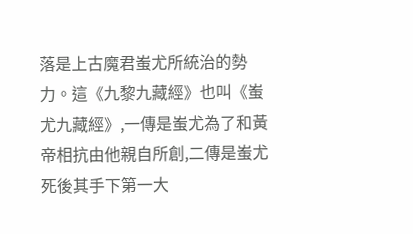落是上古魔君蚩尤所統治的勢力。這《九黎九藏經》也叫《蚩尤九藏經》,一傳是蚩尤為了和黃帝相抗由他親自所創,二傳是蚩尤死後其手下第一大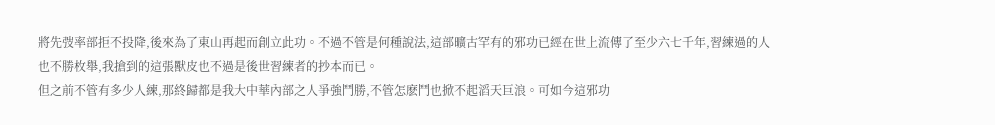將先弢率部拒不投降,後來為了東山再起而創立此功。不過不管是何種說法,這部曠古罕有的邪功已經在世上流傳了至少六七千年,習練過的人也不勝枚舉,我搶到的這張獸皮也不過是後世習練者的抄本而已。
但之前不管有多少人練,那終歸都是我大中華內部之人爭強鬥勝,不管怎麽鬥也掀不起滔天巨浪。可如今這邪功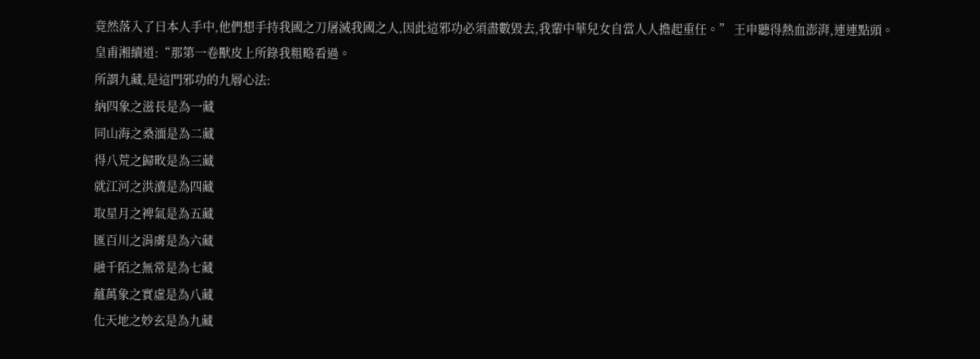竟然落入了日本人手中,他們想手持我國之刀屠滅我國之人,因此這邪功必須盡數毀去,我輩中華兒女自當人人擔起重任。” 王申聽得熱血澎湃,連連點頭。
皇甫湘續道:“那第一卷獸皮上所錄我粗略看過。
所謂九藏,是這門邪功的九層心法:
納四象之滋長是為一藏
同山海之桑湎是為二藏
得八荒之歸畋是為三藏
就江河之洪瀆是為四藏
取星月之裨氣是為五藏
匯百川之涓虜是為六藏
融千陌之無常是為七藏
蘊萬象之實虛是為八藏
化天地之妙玄是為九藏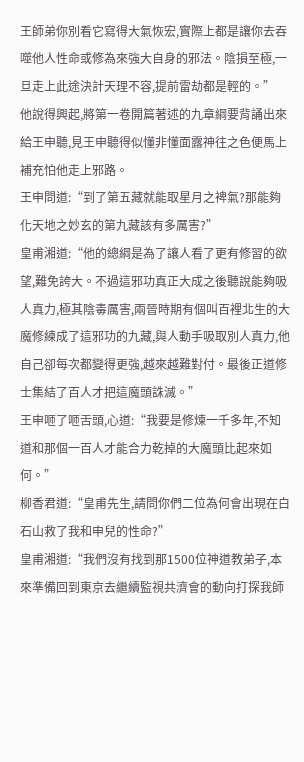王師弟你別看它寫得大氣恢宏,實際上都是讓你去吞噬他人性命或修為來強大自身的邪法。陰損至極,一旦走上此途決計天理不容,提前雷劫都是輕的。”
他說得興起,將第一卷開篇著述的九章綱要背誦出來給王申聽,見王申聽得似懂非懂面露神往之色便馬上補充怕他走上邪路。
王申問道:“到了第五藏就能取星月之裨氣?那能夠化天地之妙玄的第九藏該有多厲害?”
皇甫湘道:“他的總綱是為了讓人看了更有修習的欲望,難免誇大。不過這邪功真正大成之後聽說能夠吸人真力,極其陰毒厲害,兩晉時期有個叫百裡北生的大魔修練成了這邪功的九藏,與人動手吸取別人真力,他自己卻每次都變得更強,越來越難對付。最後正道修士集結了百人才把這魔頭誅滅。”
王申咂了咂舌頭,心道:“我要是修煉一千多年,不知道和那個一百人才能合力乾掉的大魔頭比起來如何。”
柳香君道:“皇甫先生,請問你們二位為何會出現在白石山救了我和申兒的性命?”
皇甫湘道:“我們沒有找到那1500位神道教弟子,本來準備回到東京去繼續監視共濟會的動向打探我師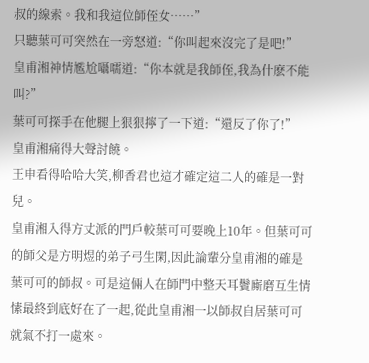叔的線索。我和我這位師侄女……”
只聽葉可可突然在一旁怒道:“你叫起來沒完了是吧!”
皇甫湘神情尷尬囁嚅道:“你本就是我師侄,我為什麽不能叫?”
葉可可探手在他腿上狠狠擰了一下道:“還反了你了!”
皇甫湘痛得大聲討饒。
王申看得哈哈大笑,柳香君也這才確定這二人的確是一對兒。
皇甫湘入得方丈派的門戶較葉可可要晚上10年。但葉可可的師父是方明煜的弟子弓生閑,因此論輩分皇甫湘的確是葉可可的師叔。可是這倆人在師門中整天耳鬢廝磨互生情愫最終到底好在了一起,從此皇甫湘一以師叔自居葉可可就氣不打一處來。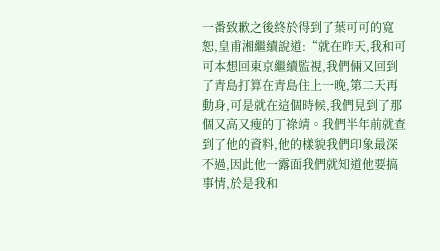一番致歉之後終於得到了葉可可的寬恕,皇甫湘繼續說道:“就在昨天,我和可可本想回東京繼續監視,我們倆又回到了青島打算在青島住上一晚,第二天再動身,可是就在這個時候,我們見到了那個又高又瘦的丁祿靖。我們半年前就查到了他的資料,他的樣貌我們印象最深不過,因此他一露面我們就知道他要搞事情,於是我和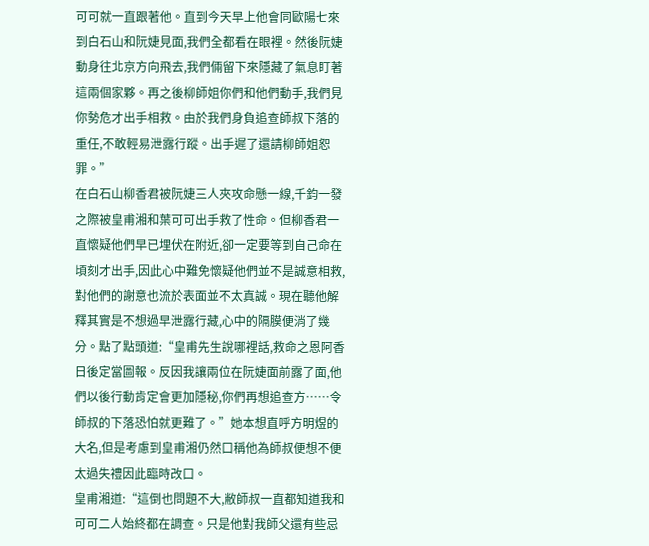可可就一直跟著他。直到今天早上他會同歐陽七來到白石山和阮婕見面,我們全都看在眼裡。然後阮婕動身往北京方向飛去,我們倆留下來隱藏了氣息盯著這兩個家夥。再之後柳師姐你們和他們動手,我們見你勢危才出手相救。由於我們身負追查師叔下落的重任,不敢輕易泄露行蹤。出手遲了還請柳師姐恕罪。”
在白石山柳香君被阮婕三人夾攻命懸一線,千鈞一發之際被皇甫湘和葉可可出手救了性命。但柳香君一直懷疑他們早已埋伏在附近,卻一定要等到自己命在頃刻才出手,因此心中難免懷疑他們並不是誠意相救,對他們的謝意也流於表面並不太真誠。現在聽他解釋其實是不想過早泄露行藏,心中的隔膜便消了幾分。點了點頭道:“皇甫先生說哪裡話,救命之恩阿香日後定當圖報。反因我讓兩位在阮婕面前露了面,他們以後行動肯定會更加隱秘,你們再想追查方……令師叔的下落恐怕就更難了。”她本想直呼方明煜的大名,但是考慮到皇甫湘仍然口稱他為師叔便想不便太過失禮因此臨時改口。
皇甫湘道:“這倒也問題不大,敝師叔一直都知道我和可可二人始終都在調查。只是他對我師父還有些忌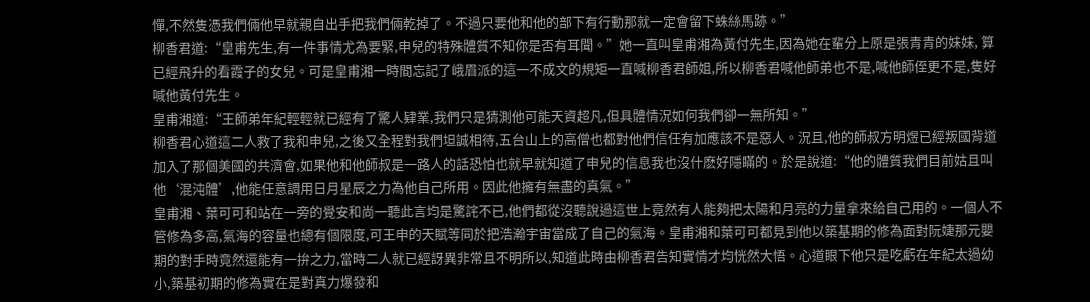憚,不然隻憑我們倆他早就親自出手把我們倆乾掉了。不過只要他和他的部下有行動那就一定會留下蛛絲馬跡。”
柳香君道:“皇甫先生,有一件事情尤為要緊,申兒的特殊體質不知你是否有耳聞。”她一直叫皇甫湘為黃付先生,因為她在輩分上原是張青青的妹妹, 算已經飛升的看霞子的女兒。可是皇甫湘一時間忘記了峨眉派的這一不成文的規矩一直喊柳香君師姐,所以柳香君喊他師弟也不是,喊他師侄更不是,隻好喊他黃付先生。
皇甫湘道:“王師弟年紀輕輕就已經有了驚人肄業,我們只是猜測他可能天資超凡,但具體情況如何我們卻一無所知。”
柳香君心道這二人救了我和申兒,之後又全程對我們坦誠相待,五台山上的高僧也都對他們信任有加應該不是惡人。況且,他的師叔方明煜已經叛國背道加入了那個美國的共濟會,如果他和他師叔是一路人的話恐怕也就早就知道了申兒的信息我也沒什麽好隱瞞的。於是說道:“他的體質我們目前姑且叫他‘混沌體’,他能任意調用日月星辰之力為他自己所用。因此他擁有無盡的真氣。”
皇甫湘、葉可可和站在一旁的覺安和尚一聽此言均是驚詫不已,他們都從沒聽說過這世上竟然有人能夠把太陽和月亮的力量拿來給自己用的。一個人不管修為多高,氣海的容量也總有個限度,可王申的天賦等同於把浩瀚宇宙當成了自己的氣海。皇甫湘和葉可可都見到他以築基期的修為面對阮婕那元嬰期的對手時竟然還能有一拚之力,當時二人就已經訝異非常且不明所以,知道此時由柳香君告知實情才均恍然大悟。心道眼下他只是吃虧在年紀太過幼小,築基初期的修為實在是對真力爆發和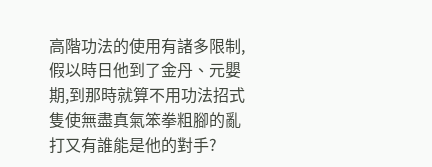高階功法的使用有諸多限制,假以時日他到了金丹、元嬰期,到那時就算不用功法招式隻使無盡真氣笨拳粗腳的亂打又有誰能是他的對手?